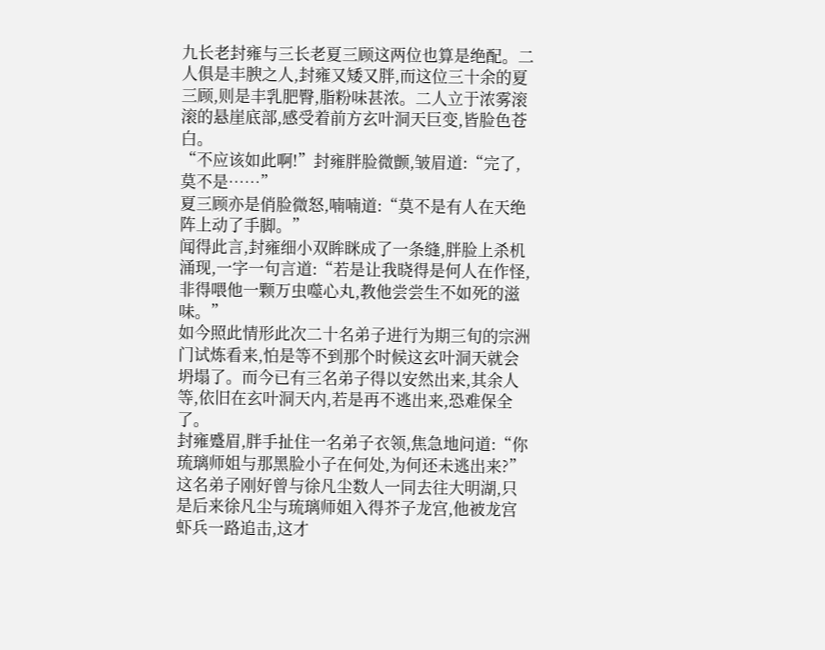九长老封雍与三长老夏三顾这两位也算是绝配。二人俱是丰腴之人,封雍又矮又胖,而这位三十余的夏三顾,则是丰乳肥臀,脂粉味甚浓。二人立于浓雾滚滚的悬崖底部,感受着前方玄叶洞天巨变,皆脸色苍白。
“不应该如此啊!”封雍胖脸微颤,皱眉道:“完了,莫不是……”
夏三顾亦是俏脸微怒,喃喃道:“莫不是有人在天绝阵上动了手脚。”
闻得此言,封雍细小双眸眯成了一条缝,胖脸上杀机涌现,一字一句言道:“若是让我晓得是何人在作怪,非得喂他一颗万虫噬心丸,教他尝尝生不如死的滋味。”
如今照此情形此次二十名弟子进行为期三旬的宗洲门试炼看来,怕是等不到那个时候这玄叶洞天就会坍塌了。而今已有三名弟子得以安然出来,其余人等,依旧在玄叶洞天内,若是再不逃出来,恐难保全了。
封雍蹙眉,胖手扯住一名弟子衣领,焦急地问道:“你琉璃师姐与那黑脸小子在何处,为何还未逃出来?”
这名弟子刚好曾与徐凡尘数人一同去往大明湖,只是后来徐凡尘与琉璃师姐入得芥子龙宫,他被龙宫虾兵一路追击,这才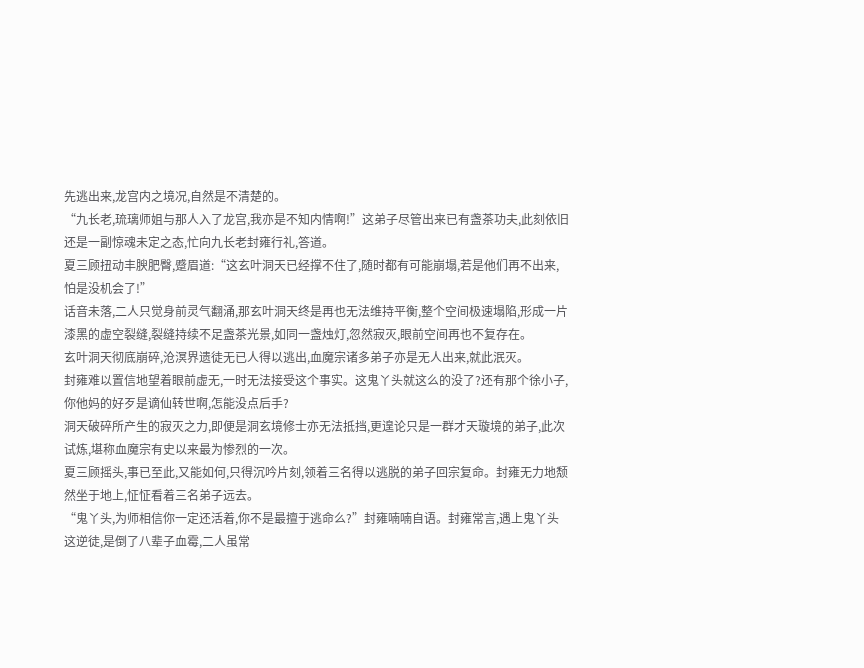先逃出来,龙宫内之境况,自然是不清楚的。
“九长老,琉璃师姐与那人入了龙宫,我亦是不知内情啊!”这弟子尽管出来已有盏茶功夫,此刻依旧还是一副惊魂未定之态,忙向九长老封雍行礼,答道。
夏三顾扭动丰腴肥臀,蹙眉道:“这玄叶洞天已经撑不住了,随时都有可能崩塌,若是他们再不出来,怕是没机会了!”
话音未落,二人只觉身前灵气翻涌,那玄叶洞天终是再也无法维持平衡,整个空间极速塌陷,形成一片漆黑的虚空裂缝,裂缝持续不足盏茶光景,如同一盏烛灯,忽然寂灭,眼前空间再也不复存在。
玄叶洞天彻底崩碎,沧溟界遗徒无已人得以逃出,血魔宗诸多弟子亦是无人出来,就此泯灭。
封雍难以置信地望着眼前虚无,一时无法接受这个事实。这鬼丫头就这么的没了?还有那个徐小子,你他妈的好歹是谪仙转世啊,怎能没点后手?
洞天破碎所产生的寂灭之力,即便是洞玄境修士亦无法抵挡,更遑论只是一群才天璇境的弟子,此次试炼,堪称血魔宗有史以来最为惨烈的一次。
夏三顾摇头,事已至此,又能如何,只得沉吟片刻,领着三名得以逃脱的弟子回宗复命。封雍无力地颓然坐于地上,怔怔看着三名弟子远去。
“鬼丫头,为师相信你一定还活着,你不是最擅于逃命么?”封雍喃喃自语。封雍常言,遇上鬼丫头这逆徒,是倒了八辈子血霉,二人虽常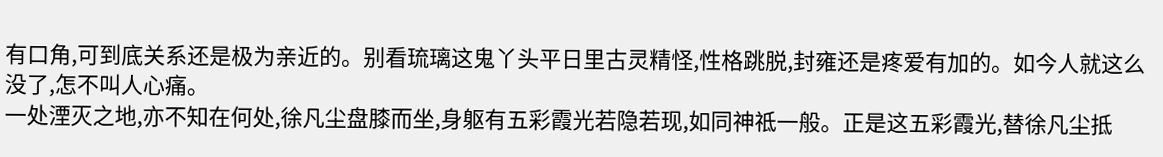有口角,可到底关系还是极为亲近的。别看琉璃这鬼丫头平日里古灵精怪,性格跳脱,封雍还是疼爱有加的。如今人就这么没了,怎不叫人心痛。
一处湮灭之地,亦不知在何处,徐凡尘盘膝而坐,身躯有五彩霞光若隐若现,如同神祗一般。正是这五彩霞光,替徐凡尘抵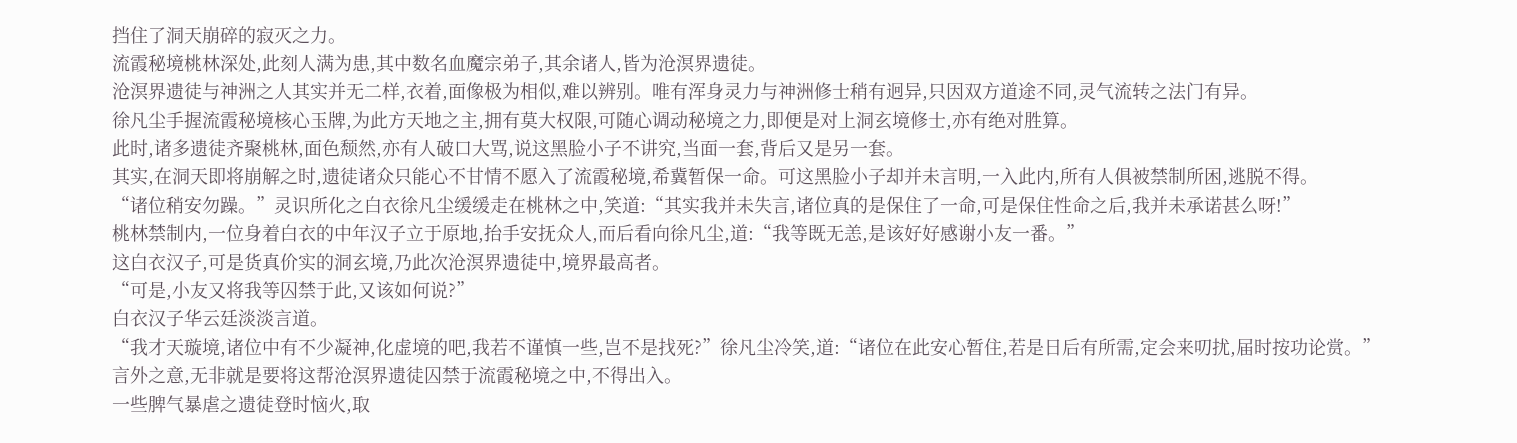挡住了洞天崩碎的寂灭之力。
流霞秘境桃林深处,此刻人满为患,其中数名血魔宗弟子,其余诸人,皆为沧溟界遗徒。
沧溟界遗徒与神洲之人其实并无二样,衣着,面像极为相似,难以辨别。唯有浑身灵力与神洲修士稍有迥异,只因双方道途不同,灵气流转之法门有异。
徐凡尘手握流霞秘境核心玉牌,为此方天地之主,拥有莫大权限,可随心调动秘境之力,即便是对上洞玄境修士,亦有绝对胜算。
此时,诸多遗徒齐聚桃林,面色颓然,亦有人破口大骂,说这黑脸小子不讲究,当面一套,背后又是另一套。
其实,在洞天即将崩解之时,遗徒诸众只能心不甘情不愿入了流霞秘境,希冀暂保一命。可这黑脸小子却并未言明,一入此内,所有人俱被禁制所困,逃脱不得。
“诸位稍安勿躁。”灵识所化之白衣徐凡尘缓缓走在桃林之中,笑道:“其实我并未失言,诸位真的是保住了一命,可是保住性命之后,我并未承诺甚么呀!”
桃林禁制内,一位身着白衣的中年汉子立于原地,抬手安抚众人,而后看向徐凡尘,道:“我等既无恙,是该好好感谢小友一番。”
这白衣汉子,可是货真价实的洞玄境,乃此次沧溟界遗徒中,境界最高者。
“可是,小友又将我等囚禁于此,又该如何说?”
白衣汉子华云廷淡淡言道。
“我才天璇境,诸位中有不少凝神,化虚境的吧,我若不谨慎一些,岂不是找死?”徐凡尘冷笑,道:“诸位在此安心暂住,若是日后有所需,定会来叨扰,届时按功论赏。”
言外之意,无非就是要将这帮沧溟界遗徒囚禁于流霞秘境之中,不得出入。
一些脾气暴虐之遗徒登时恼火,取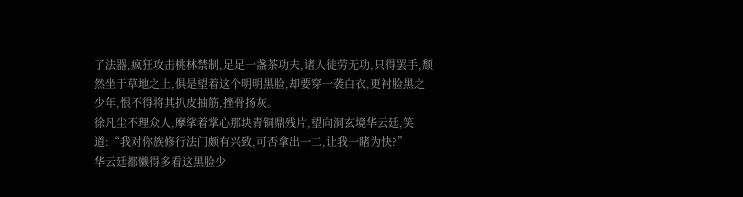了法器,疯狂攻击桃林禁制,足足一盏茶功夫,诸人徒劳无功,只得罢手,颓然坐于草地之上,俱是望着这个明明黑脸,却要穿一袭白衣,更衬脸黑之少年,恨不得将其扒皮抽筋,挫骨扬灰。
徐凡尘不理众人,摩挲着掌心那块青铜鼎残片,望向洞玄境华云廷,笑道:“我对你族修行法门颇有兴致,可否拿出一二,让我一睹为快?”
华云廷都懒得多看这黑脸少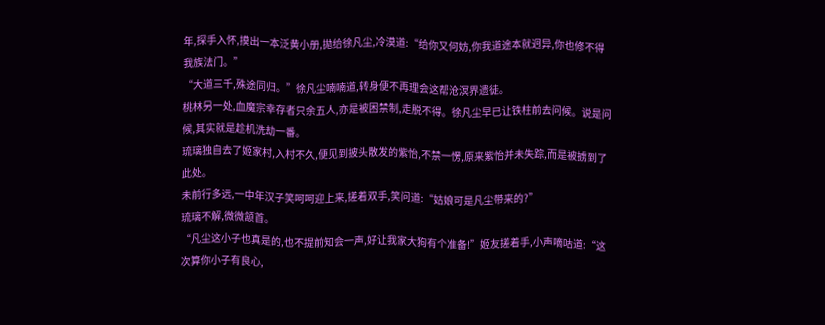年,探手入怀,摸出一本泛黄小册,拋给徐凡尘,冷漠道:“给你又何妨,你我道途本就迥异,你也修不得我族法门。”
“大道三千,殊途同归。”徐凡尘喃喃道,转身便不再理会这帮沧溟界遗徒。
桃林另一处,血魔宗幸存者只余五人,亦是被困禁制,走脱不得。徐凡尘早已让铁柱前去问候。说是问候,其实就是趁机洗劫一番。
琉璃独自去了姬家村,入村不久,便见到披头散发的紫怡,不禁一愣,原来紫怡并未失踪,而是被掳到了此处。
未前行多远,一中年汉子笑呵呵迎上来,搓着双手,笑问道:“姑娘可是凡尘带来的?”
琉璃不解,微微颔首。
“凡尘这小子也真是的,也不提前知会一声,好让我家大狗有个准备!”姬友搓着手,小声嘀咕道:“这次算你小子有良心,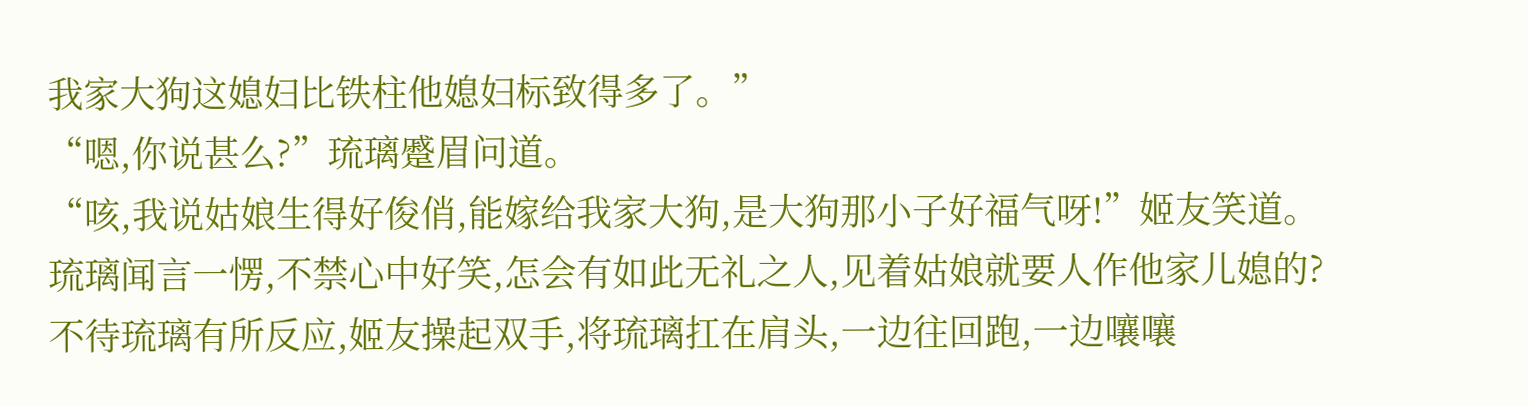我家大狗这媳妇比铁柱他媳妇标致得多了。”
“嗯,你说甚么?”琉璃蹙眉问道。
“咳,我说姑娘生得好俊俏,能嫁给我家大狗,是大狗那小子好福气呀!”姬友笑道。
琉璃闻言一愣,不禁心中好笑,怎会有如此无礼之人,见着姑娘就要人作他家儿媳的?
不待琉璃有所反应,姬友操起双手,将琉璃扛在肩头,一边往回跑,一边嚷嚷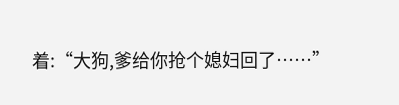着:“大狗,爹给你抢个媳妇回了……”